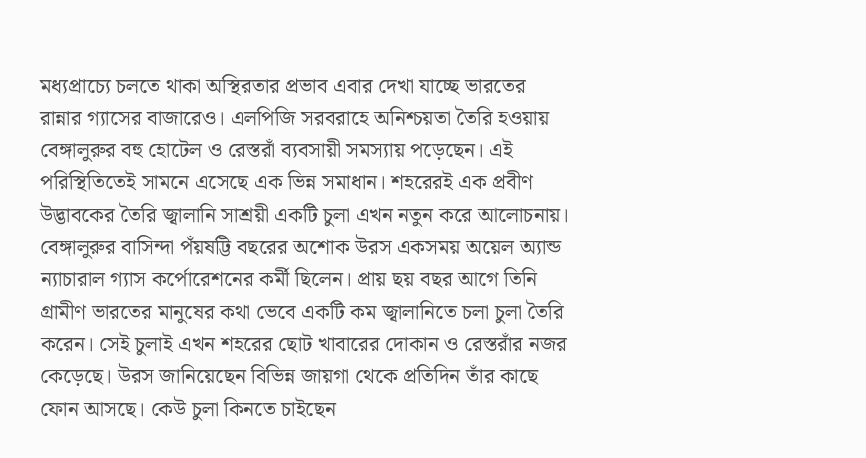মধ্যপ্রাচ্যে চলতে থাকা অস্থিরতার প্রভাব এবার দেখা যাচ্ছে ভারতের রান্নার গ্যাসের বাজারেও। এলপিজি সরবরাহে অনিশ্চয়তা তৈরি হওয়ায় বেঙ্গালুরুর বহু হোটেল ও রেস্তরাঁ ব্যবসায়ী সমস্যায় পড়েছেন। এই পরিস্থিতিতেই সামনে এসেছে এক ভিন্ন সমাধান। শহরেরই এক প্রবীণ উদ্ভাবকের তৈরি জ্বালানি সাশ্রয়ী একটি চুলা এখন নতুন করে আলোচনায়।
বেঙ্গালুরুর বাসিন্দা পঁয়ষট্টি বছরের অশোক উরস একসময় অয়েল অ্যান্ড ন্যাচারাল গ্যাস কর্পোরেশনের কর্মী ছিলেন। প্রায় ছয় বছর আগে তিনি গ্রামীণ ভারতের মানুষের কথা ভেবে একটি কম জ্বালানিতে চলা চুলা তৈরি করেন। সেই চুলাই এখন শহরের ছোট খাবারের দোকান ও রেস্তরাঁর নজর কেড়েছে। উরস জানিয়েছেন বিভিন্ন জায়গা থেকে প্রতিদিন তাঁর কাছে ফোন আসছে। কেউ চুলা কিনতে চাইছেন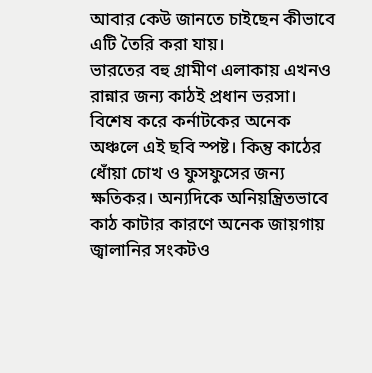আবার কেউ জানতে চাইছেন কীভাবে এটি তৈরি করা যায়।
ভারতের বহু গ্রামীণ এলাকায় এখনও রান্নার জন্য কাঠই প্রধান ভরসা। বিশেষ করে কর্নাটকের অনেক অঞ্চলে এই ছবি স্পষ্ট। কিন্তু কাঠের ধোঁয়া চোখ ও ফুসফুসের জন্য ক্ষতিকর। অন্যদিকে অনিয়ন্ত্রিতভাবে কাঠ কাটার কারণে অনেক জায়গায় জ্বালানির সংকটও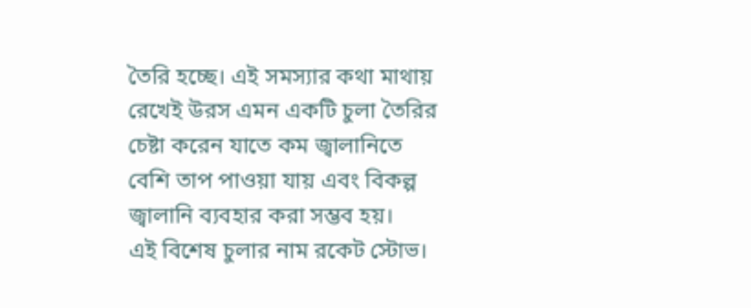তৈরি হচ্ছে। এই সমস্যার কথা মাথায় রেখেই উরস এমন একটি চুলা তৈরির চেষ্টা করেন যাতে কম জ্বালানিতে বেশি তাপ পাওয়া যায় এবং বিকল্প জ্বালানি ব্যবহার করা সম্ভব হয়।
এই বিশেষ চুলার নাম রকেট স্টোভ।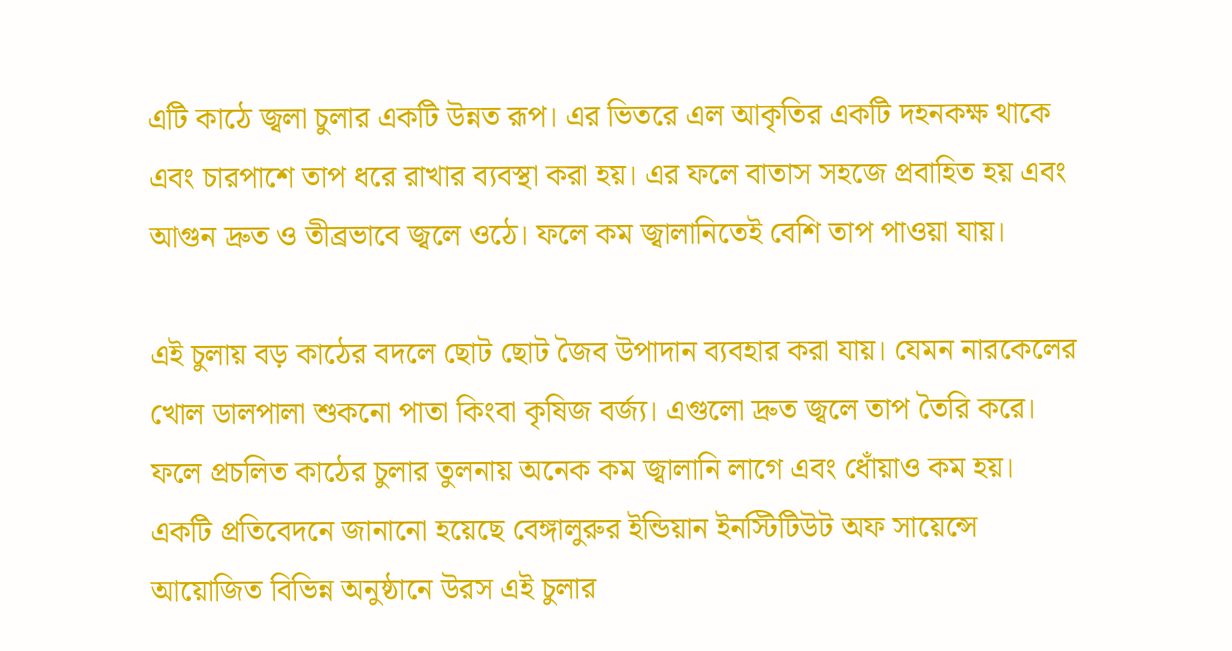এটি কাঠে জ্বলা চুলার একটি উন্নত রূপ। এর ভিতরে এল আকৃতির একটি দহনকক্ষ থাকে এবং চারপাশে তাপ ধরে রাখার ব্যবস্থা করা হয়। এর ফলে বাতাস সহজে প্রবাহিত হয় এবং আগুন দ্রুত ও তীব্রভাবে জ্বলে ওঠে। ফলে কম জ্বালানিতেই বেশি তাপ পাওয়া যায়।

এই চুলায় বড় কাঠের বদলে ছোট ছোট জৈব উপাদান ব্যবহার করা যায়। যেমন নারকেলের খোল ডালপালা শুকনো পাতা কিংবা কৃষিজ বর্জ্য। এগুলো দ্রুত জ্বলে তাপ তৈরি করে। ফলে প্রচলিত কাঠের চুলার তুলনায় অনেক কম জ্বালানি লাগে এবং ধোঁয়াও কম হয়।
একটি প্রতিবেদনে জানানো হয়েছে বেঙ্গালুরুর ইন্ডিয়ান ইনস্টিটিউট অফ সায়েন্সে আয়োজিত বিভিন্ন অনুষ্ঠানে উরস এই চুলার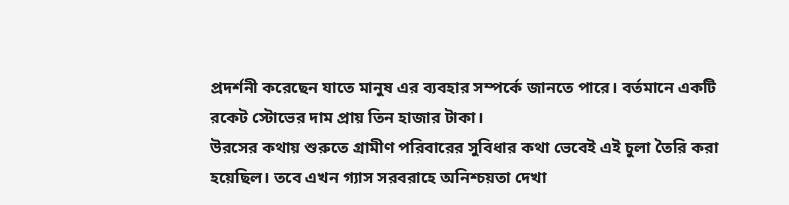প্রদর্শনী করেছেন যাতে মানুষ এর ব্যবহার সম্পর্কে জানতে পারে। বর্তমানে একটি রকেট স্টোভের দাম প্রায় তিন হাজার টাকা।
উরসের কথায় শুরুতে গ্রামীণ পরিবারের সুবিধার কথা ভেবেই এই চুলা তৈরি করা হয়েছিল। তবে এখন গ্যাস সরবরাহে অনিশ্চয়তা দেখা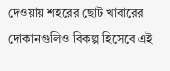দেওয়ায় শহরের ছোট খাবারের দোকানগুলিও বিকল্প হিসেবে এই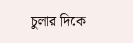চুলার দিকে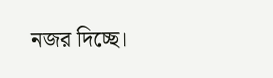নজর দিচ্ছে।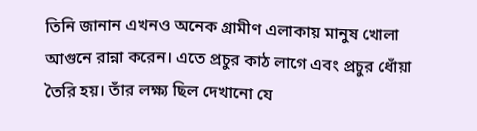তিনি জানান এখনও অনেক গ্রামীণ এলাকায় মানুষ খোলা আগুনে রান্না করেন। এতে প্রচুর কাঠ লাগে এবং প্রচুর ধোঁয়া তৈরি হয়। তাঁর লক্ষ্য ছিল দেখানো যে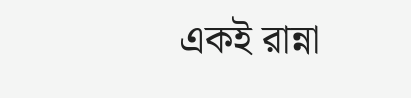একই রান্না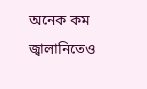অনেক কম জ্বালানিতেও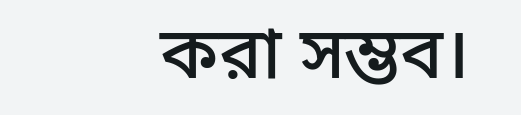করা সম্ভব।